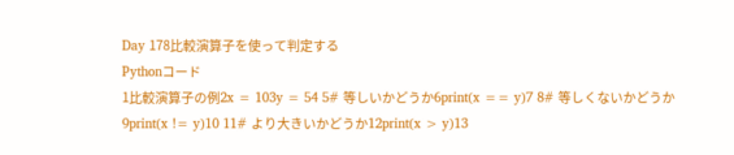Day 178比較演算子を使って判定する
Pythonコード
1比較演算子の例2x = 103y = 54 5# 等しいかどうか6print(x == y)7 8# 等しくないかどうか9print(x != y)10 11# より大きいかどうか12print(x > y)13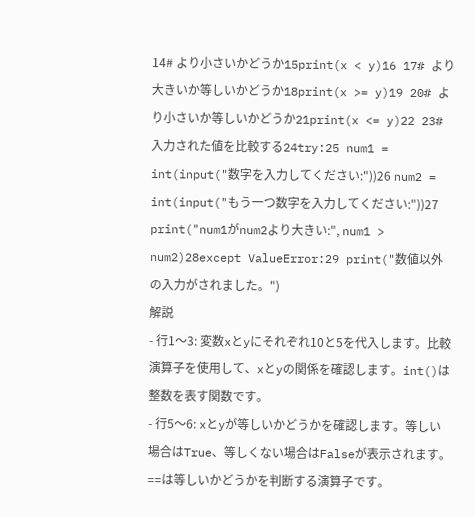14# より小さいかどうか15print(x < y)16 17# より大きいか等しいかどうか18print(x >= y)19 20# より小さいか等しいかどうか21print(x <= y)22 23# 入力された値を比較する24try:25 num1 = int(input("数字を入力してください:"))26 num2 = int(input("もう一つ数字を入力してください:"))27 print("num1がnum2より大きい:", num1 > num2)28except ValueError:29 print("数値以外の入力がされました。")
解説
- 行1〜3: 変数xとyにそれぞれ10と5を代入します。比較演算子を使用して、xとyの関係を確認します。int()は整数を表す関数です。
- 行5〜6: xとyが等しいかどうかを確認します。等しい場合はTrue、等しくない場合はFalseが表示されます。==は等しいかどうかを判断する演算子です。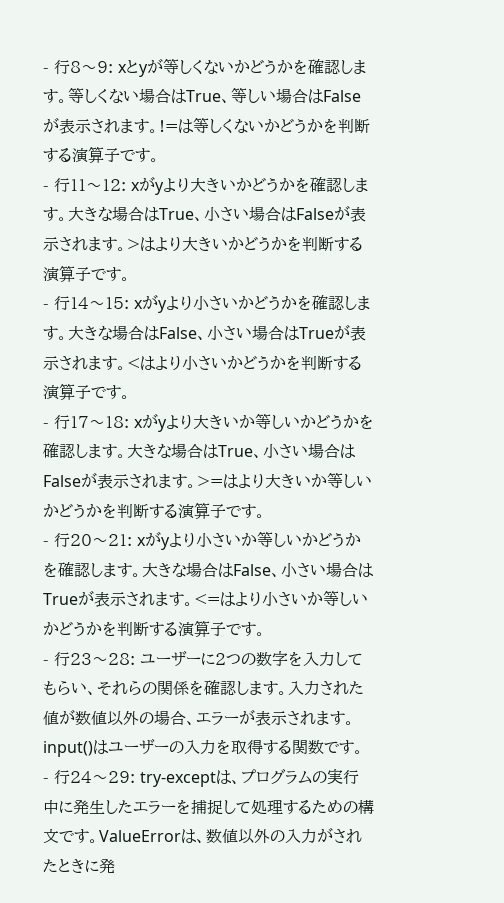- 行8〜9: xとyが等しくないかどうかを確認します。等しくない場合はTrue、等しい場合はFalseが表示されます。!=は等しくないかどうかを判断する演算子です。
- 行11〜12: xがyより大きいかどうかを確認します。大きな場合はTrue、小さい場合はFalseが表示されます。>はより大きいかどうかを判断する演算子です。
- 行14〜15: xがyより小さいかどうかを確認します。大きな場合はFalse、小さい場合はTrueが表示されます。<はより小さいかどうかを判断する演算子です。
- 行17〜18: xがyより大きいか等しいかどうかを確認します。大きな場合はTrue、小さい場合はFalseが表示されます。>=はより大きいか等しいかどうかを判断する演算子です。
- 行20〜21: xがyより小さいか等しいかどうかを確認します。大きな場合はFalse、小さい場合はTrueが表示されます。<=はより小さいか等しいかどうかを判断する演算子です。
- 行23〜28: ユーザーに2つの数字を入力してもらい、それらの関係を確認します。入力された値が数値以外の場合、エラーが表示されます。input()はユーザーの入力を取得する関数です。
- 行24〜29: try-exceptは、プログラムの実行中に発生したエラーを捕捉して処理するための構文です。ValueErrorは、数値以外の入力がされたときに発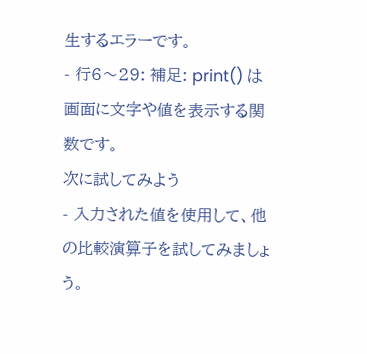生するエラーです。
- 行6〜29: 補足: print() は画面に文字や値を表示する関数です。
次に試してみよう
- 入力された値を使用して、他の比較演算子を試してみましょう。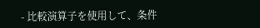- 比較演算子を使用して、条件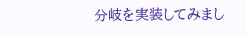分岐を実装してみまし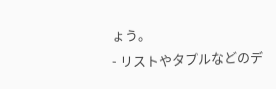ょう。
- リストやタプルなどのデ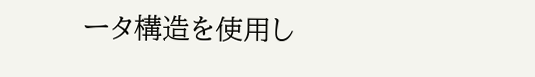ータ構造を使用し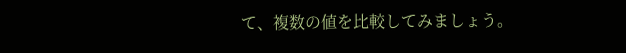て、複数の値を比較してみましょう。